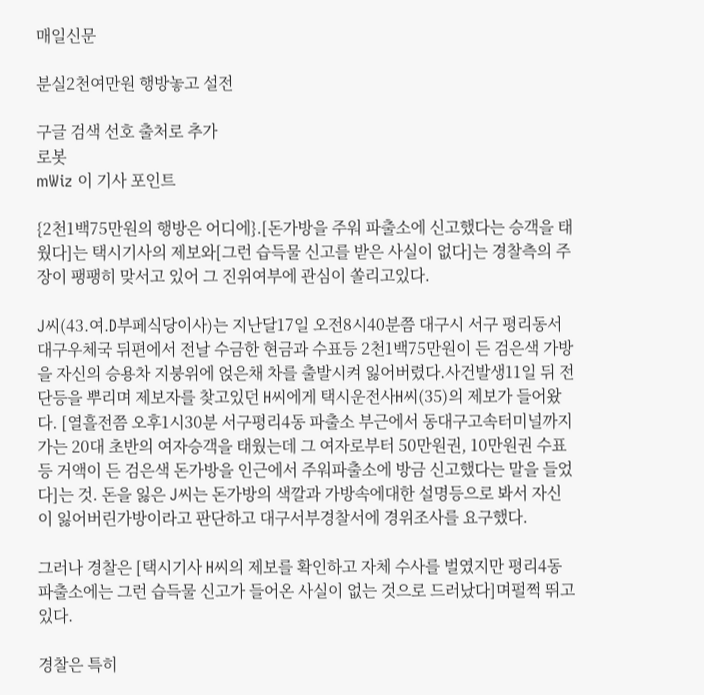매일신문

분실2천여만원 행방놓고 설전

구글 검색 선호 출처로 추가
로봇
mWiz 이 기사 포인트

{2천1백75만원의 행방은 어디에}.[돈가방을 주워 파출소에 신고했다는 승객을 태웠다]는 택시기사의 제보와[그런 습득물 신고를 받은 사실이 없다]는 경찰측의 주장이 팽팽히 맞서고 있어 그 진위여부에 관심이 쏠리고있다.

J씨(43.여.D부페식당이사)는 지난달17일 오전8시40분쯤 대구시 서구 평리동서대구우체국 뒤편에서 전날 수금한 현금과 수표등 2천1백75만원이 든 검은색 가방을 자신의 승용차 지붕위에 얹은채 차를 출발시켜 잃어버렸다.사건발생11일 뒤 전단등을 뿌리며 제보자를 찾고있던 H씨에게 택시운전사H씨(35)의 제보가 들어왔다. [열흘전쯤 오후1시30분 서구평리4동 파출소 부근에서 동대구고속터미널까지 가는 20대 초반의 여자승객을 태웠는데 그 여자로부터 50만원권, 10만원권 수표등 거액이 든 검은색 돈가방을 인근에서 주워파출소에 방금 신고했다는 말을 들었다]는 것. 돈을 잃은 J씨는 돈가방의 색깔과 가방속에대한 설명등으로 봐서 자신이 잃어버린가방이라고 판단하고 대구서부경찰서에 경위조사를 요구했다.

그러나 경찰은 [택시기사 H씨의 제보를 확인하고 자체 수사를 벌였지만 평리4동 파출소에는 그런 습득물 신고가 들어온 사실이 없는 것으로 드러났다]며펄쩍 뛰고 있다.

경찰은 특히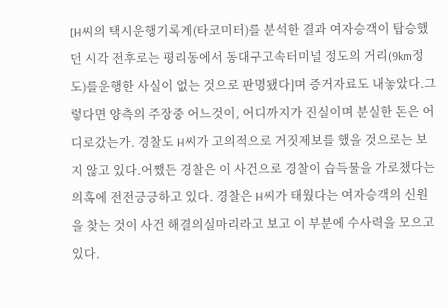[H씨의 택시운행기록계(타코미터)를 분석한 결과 여자승객이 탑승했던 시각 전후로는 평리동에서 동대구고속터미널 정도의 거리(9km정도)를운행한 사실이 없는 것으로 판명됐다]며 증거자료도 내놓았다.그렇다면 양측의 주장중 어느것이, 어디까지가 진실이며 분실한 돈은 어디로갔는가. 경찰도 H씨가 고의적으로 거짓제보를 했을 것으로는 보지 않고 있다.어쨌든 경찰은 이 사건으로 경찰이 습득물을 가로챘다는 의혹에 전전긍긍하고 있다. 경찰은 H씨가 태웠다는 여자승객의 신원을 찾는 것이 사건 해결의실마리라고 보고 이 부분에 수사력을 모으고 있다.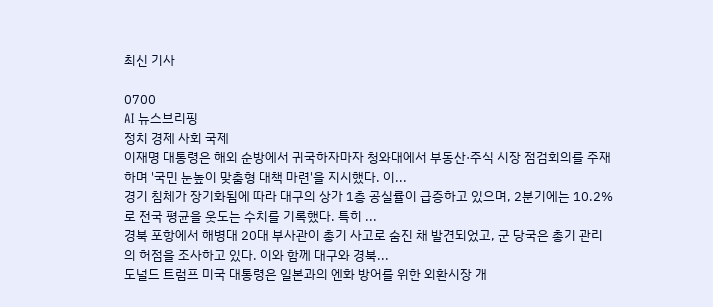최신 기사

0700
AI 뉴스브리핑
정치 경제 사회 국제
이재명 대통령은 해외 순방에서 귀국하자마자 청와대에서 부동산·주식 시장 점검회의를 주재하며 '국민 눈높이 맞춤형 대책 마련'을 지시했다. 이...
경기 침체가 장기화됨에 따라 대구의 상가 1층 공실률이 급증하고 있으며, 2분기에는 10.2%로 전국 평균을 웃도는 수치를 기록했다. 특히 ...
경북 포항에서 해병대 20대 부사관이 총기 사고로 숨진 채 발견되었고, 군 당국은 총기 관리의 허점을 조사하고 있다. 이와 함께 대구와 경북...
도널드 트럼프 미국 대통령은 일본과의 엔화 방어를 위한 외환시장 개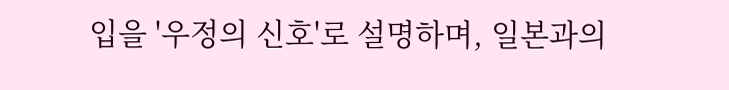입을 '우정의 신호'로 설명하며, 일본과의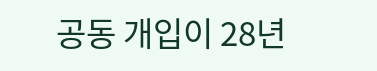공동 개입이 28년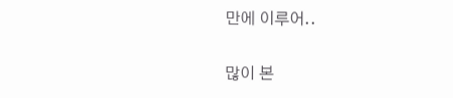만에 이루어..

많이 본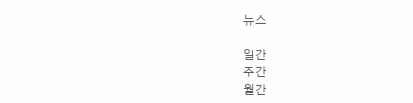뉴스

일간
주간
월간